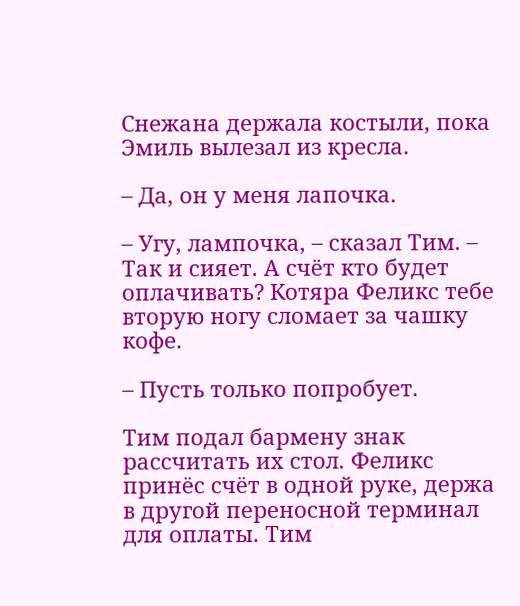Снежана держала костыли, пока Эмиль вылезал из кресла.

– Да, он у меня лапочка.

– Угу, лампочка, – сказал Тим. – Так и сияет. А счёт кто будет оплачивать? Котяра Феликс тебе вторую ногу сломает за чашку кофе.

– Пусть только попробует.

Тим подал бармену знак рассчитать их стол. Феликс принёс счёт в одной руке, держа в другой переносной терминал для оплаты. Тим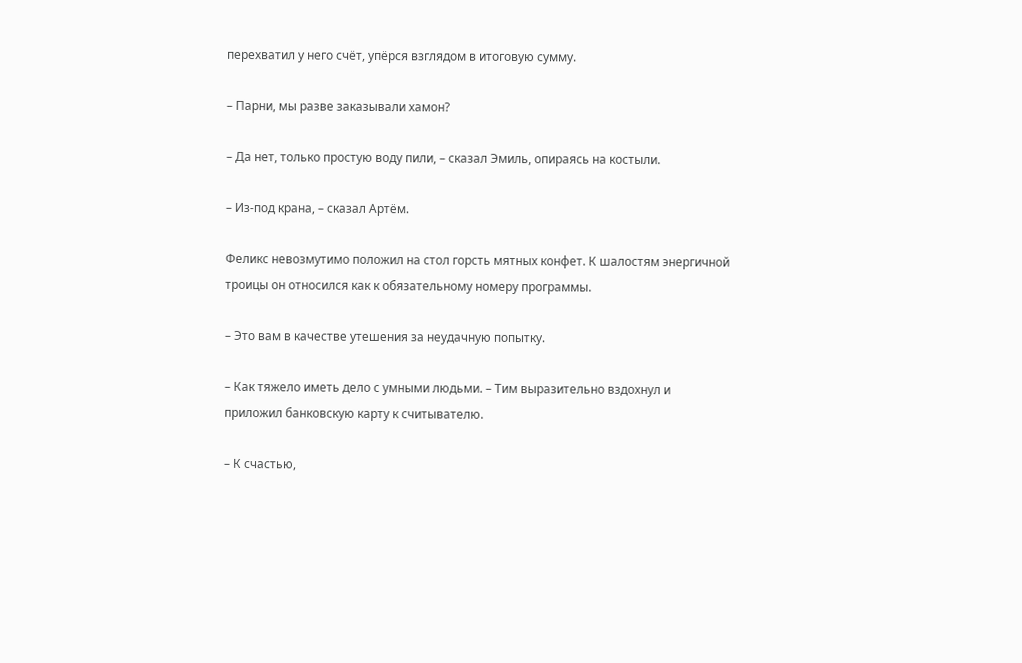перехватил у него счёт, упёрся взглядом в итоговую сумму.

– Парни, мы разве заказывали хамон?

– Да нет, только простую воду пили, – сказал Эмиль, опираясь на костыли.

– Из-под крана, – сказал Артём.

Феликс невозмутимо положил на стол горсть мятных конфет. К шалостям энергичной троицы он относился как к обязательному номеру программы.

– Это вам в качестве утешения за неудачную попытку.

– Как тяжело иметь дело с умными людьми. – Тим выразительно вздохнул и приложил банковскую карту к считывателю.

– К счастью,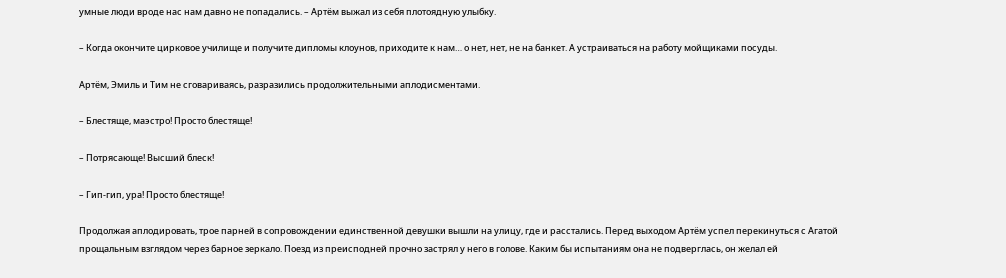умные люди вроде нас нам давно не попадались. – Артём выжал из себя плотоядную улыбку.

– Когда окончите цирковое училище и получите дипломы клоунов, приходите к нам… о нет, нет, не на банкет. А устраиваться на работу мойщиками посуды.

Артём, Эмиль и Тим не сговариваясь, разразились продолжительными аплодисментами.

– Блестяще, маэстро! Просто блестяще!

– Потрясающе! Высший блеск!

– Гип-гип, ура! Просто блестяще!

Продолжая аплодировать, трое парней в сопровождении единственной девушки вышли на улицу, где и расстались. Перед выходом Артём успел перекинуться с Агатой прощальным взглядом через барное зеркало. Поезд из преисподней прочно застрял у него в голове. Каким бы испытаниям она не подверглась, он желал ей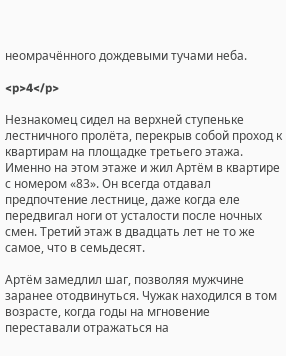неомрачённого дождевыми тучами неба.

<p>4</p>

Незнакомец сидел на верхней ступеньке лестничного пролёта, перекрыв собой проход к квартирам на площадке третьего этажа. Именно на этом этаже и жил Артём в квартире с номером «83». Он всегда отдавал предпочтение лестнице, даже когда еле передвигал ноги от усталости после ночных смен. Третий этаж в двадцать лет не то же самое, что в семьдесят.

Артём замедлил шаг, позволяя мужчине заранее отодвинуться. Чужак находился в том возрасте, когда годы на мгновение переставали отражаться на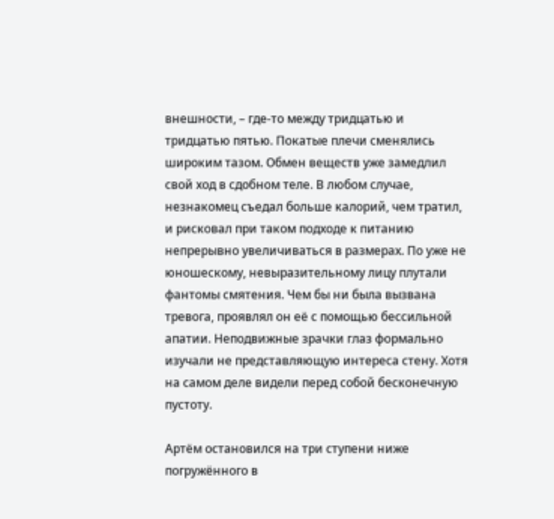внешности, – где-то между тридцатью и тридцатью пятью. Покатые плечи сменялись широким тазом. Обмен веществ уже замедлил свой ход в сдобном теле. В любом случае, незнакомец съедал больше калорий, чем тратил, и рисковал при таком подходе к питанию непрерывно увеличиваться в размерах. По уже не юношескому, невыразительному лицу плутали фантомы смятения. Чем бы ни была вызвана тревога, проявлял он её с помощью бессильной апатии. Неподвижные зрачки глаз формально изучали не представляющую интереса стену. Хотя на самом деле видели перед собой бесконечную пустоту.

Артём остановился на три ступени ниже погружённого в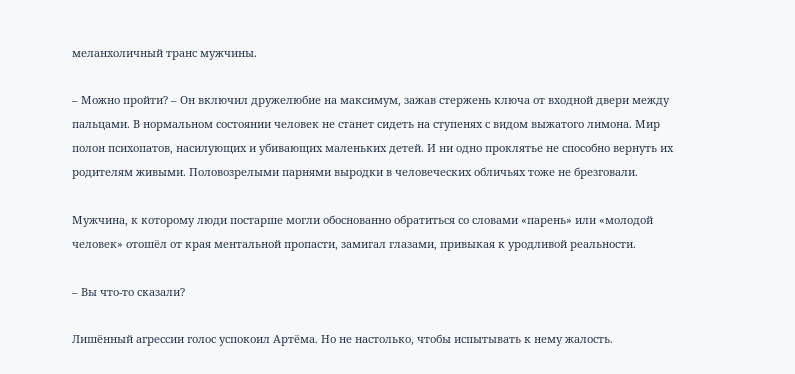меланхоличный транс мужчины.

– Можно пройти? – Он включил дружелюбие на максимум, зажав стержень ключа от входной двери между пальцами. В нормальном состоянии человек не станет сидеть на ступенях с видом выжатого лимона. Мир полон психопатов, насилующих и убивающих маленьких детей. И ни одно проклятье не способно вернуть их родителям живыми. Половозрелыми парнями выродки в человеческих обличьях тоже не брезговали.

Мужчина, к которому люди постарше могли обоснованно обратиться со словами «парень» или «молодой человек» отошёл от края ментальной пропасти, замигал глазами, привыкая к уродливой реальности.

– Вы что-то сказали?

Лишённый агрессии голос успокоил Артёма. Но не настолько, чтобы испытывать к нему жалость.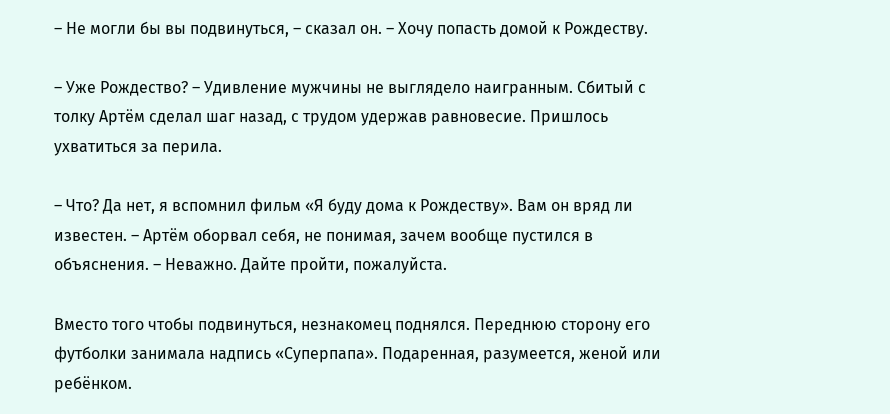– Не могли бы вы подвинуться, – сказал он. – Хочу попасть домой к Рождеству.

– Уже Рождество? – Удивление мужчины не выглядело наигранным. Сбитый с толку Артём сделал шаг назад, с трудом удержав равновесие. Пришлось ухватиться за перила.

– Что? Да нет, я вспомнил фильм «Я буду дома к Рождеству». Вам он вряд ли известен. – Артём оборвал себя, не понимая, зачем вообще пустился в объяснения. – Неважно. Дайте пройти, пожалуйста.

Вместо того чтобы подвинуться, незнакомец поднялся. Переднюю сторону его футболки занимала надпись «Суперпапа». Подаренная, разумеется, женой или ребёнком.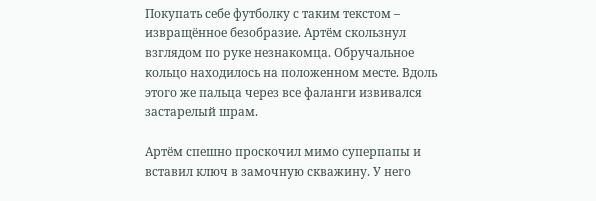Покупать себе футболку с таким текстом – извращённое безобразие. Артём скользнул взглядом по руке незнакомца. Обручальное кольцо находилось на положенном месте. Вдоль этого же пальца через все фаланги извивался застарелый шрам.

Артём спешно проскочил мимо суперпапы и вставил ключ в замочную скважину. У него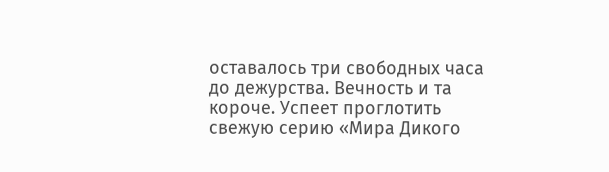оставалось три свободных часа до дежурства. Вечность и та короче. Успеет проглотить свежую серию «Мира Дикого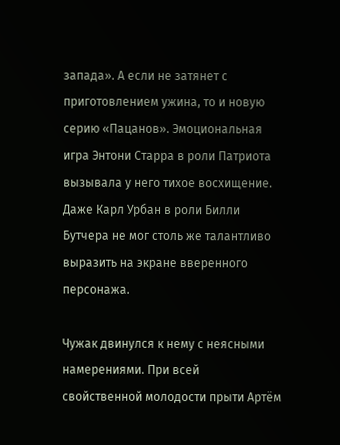запада». А если не затянет с приготовлением ужина, то и новую серию «Пацанов». Эмоциональная игра Энтони Старра в роли Патриота вызывала у него тихое восхищение. Даже Карл Урбан в роли Билли Бутчера не мог столь же талантливо выразить на экране вверенного персонажа.

Чужак двинулся к нему с неясными намерениями. При всей свойственной молодости прыти Артём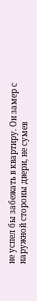не успел бы забежать в квартиру. Он замер с наружной стороны двери, не сумев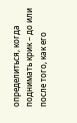определиться, когда поднимать крик – до или после того, как его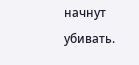начнут убивать.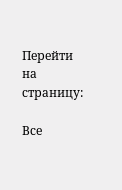Перейти на страницу:

Все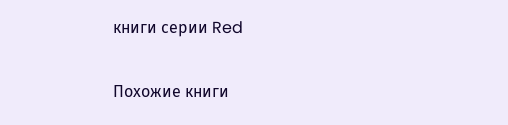книги серии Red

Похожие книги